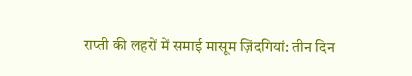राप्ती की लहरों में समाई मासूम ज़िंदगियां: तीन दिन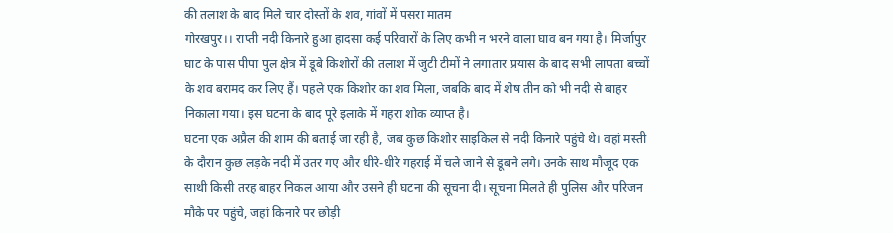की तलाश के बाद मिले चार दोस्तों के शव, गांवों में पसरा मातम
गोरखपुर।। राप्ती नदी किनारे हुआ हादसा कई परिवारों के लिए कभी न भरने वाला घाव बन गया है। मिर्जापुर घाट के पास पीपा पुल क्षेत्र में डूबे किशोरों की तलाश में जुटी टीमों ने लगातार प्रयास के बाद सभी लापता बच्चों के शव बरामद कर लिए हैं। पहले एक किशोर का शव मिला, जबकि बाद में शेष तीन को भी नदी से बाहर निकाला गया। इस घटना के बाद पूरे इलाके में गहरा शोक व्याप्त है।
घटना एक अप्रैल की शाम की बताई जा रही है, जब कुछ किशोर साइकिल से नदी किनारे पहुंचे थे। वहां मस्ती के दौरान कुछ लड़के नदी में उतर गए और धीरे-धीरे गहराई में चले जाने से डूबने लगे। उनके साथ मौजूद एक साथी किसी तरह बाहर निकल आया और उसने ही घटना की सूचना दी। सूचना मिलते ही पुलिस और परिजन मौके पर पहुंचे, जहां किनारे पर छोड़ी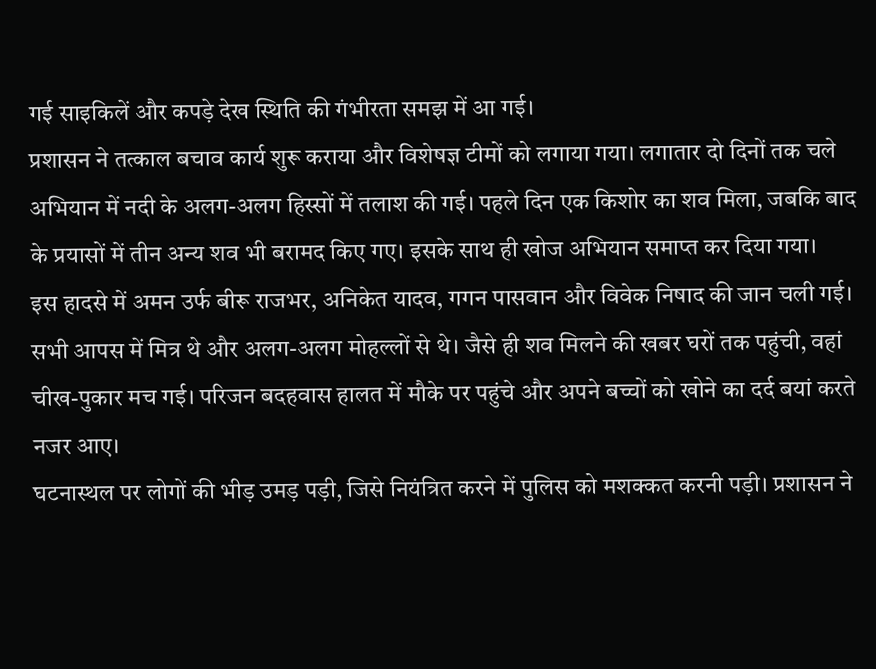गई साइकिलें और कपड़े देख स्थिति की गंभीरता समझ में आ गई।
प्रशासन ने तत्काल बचाव कार्य शुरू कराया और विशेषज्ञ टीमों को लगाया गया। लगातार दो दिनों तक चले अभियान में नदी के अलग-अलग हिस्सों में तलाश की गई। पहले दिन एक किशोर का शव मिला, जबकि बाद के प्रयासों में तीन अन्य शव भी बरामद किए गए। इसके साथ ही खोज अभियान समाप्त कर दिया गया।
इस हादसे में अमन उर्फ बीरू राजभर, अनिकेत यादव, गगन पासवान और विवेक निषाद की जान चली गई। सभी आपस में मित्र थे और अलग-अलग मोहल्लों से थे। जैसे ही शव मिलने की खबर घरों तक पहुंची, वहां चीख-पुकार मच गई। परिजन बदहवास हालत में मौके पर पहुंचे और अपने बच्चों को खोने का दर्द बयां करते नजर आए।
घटनास्थल पर लोगों की भीड़ उमड़ पड़ी, जिसे नियंत्रित करने में पुलिस को मशक्कत करनी पड़ी। प्रशासन ने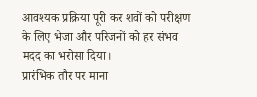आवश्यक प्रक्रिया पूरी कर शवों को परीक्षण के लिए भेजा और परिजनों को हर संभव मदद का भरोसा दिया।
प्रारंभिक तौर पर माना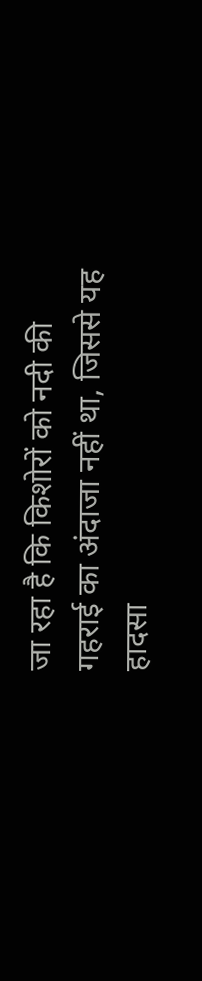जा रहा है कि किशोरों को नदी की गहराई का अंदाजा नहीं था, जिससे यह हादसा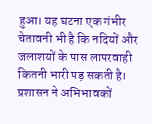हुआ। यह घटना एक गंभीर चेतावनी भी है कि नदियों और जलाशयों के पास लापरवाही कितनी भारी पड़ सकती है।
प्रशासन ने अभिभावकों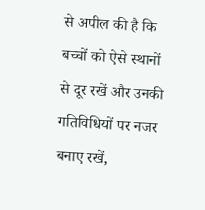से अपील की है कि बच्चों को ऐसे स्थानों से दूर रखें और उनकी गतिविधियों पर नजर बनाए रखें,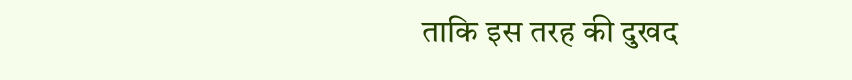ताकि इस तरह की दुखद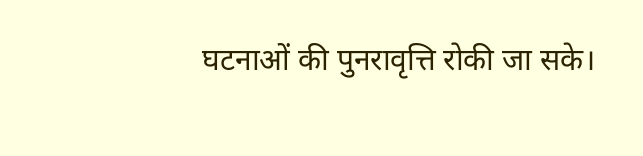घटनाओं की पुनरावृत्ति रोकी जा सके।